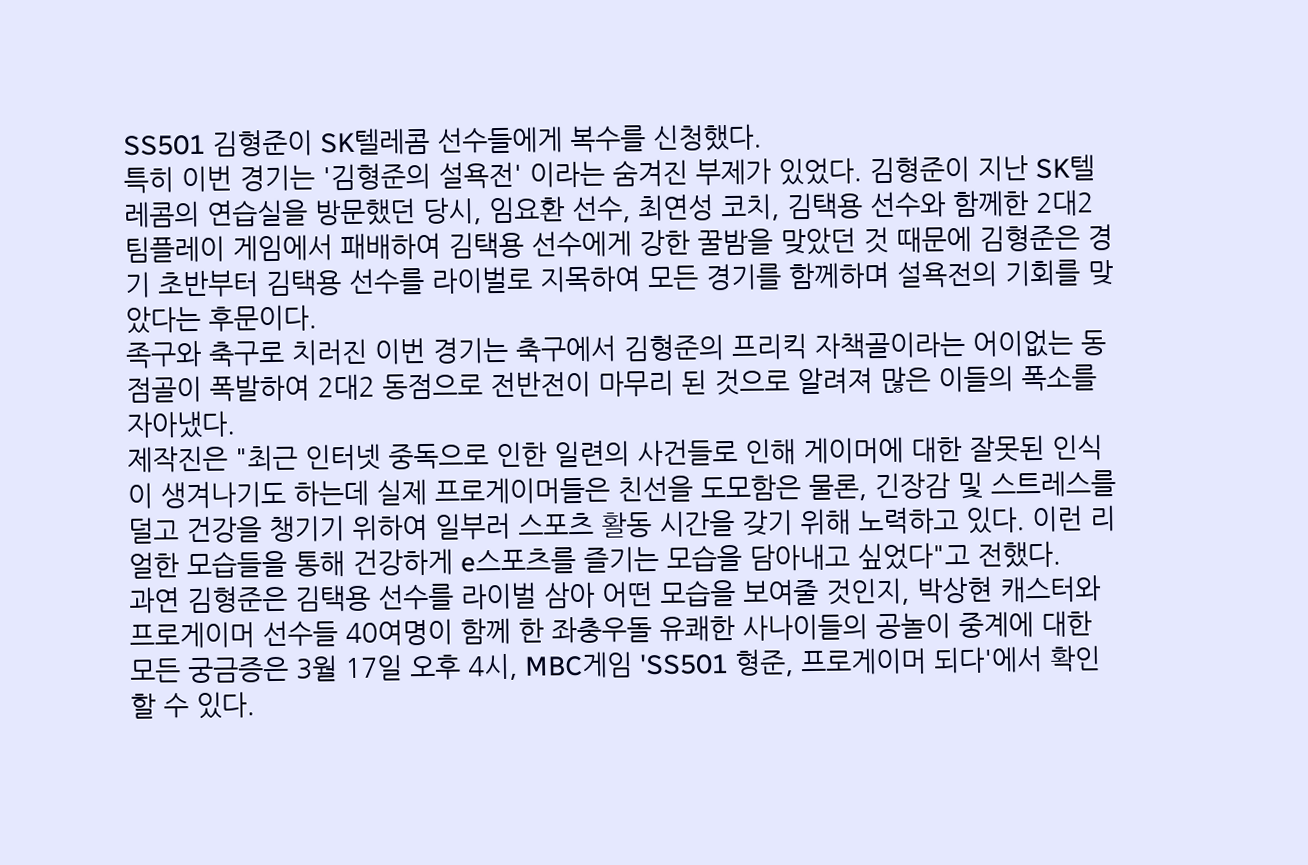SS501 김형준이 SK텔레콤 선수들에게 복수를 신청했다.
특히 이번 경기는 '김형준의 설욕전' 이라는 숨겨진 부제가 있었다. 김형준이 지난 SK텔레콤의 연습실을 방문했던 당시, 임요환 선수, 최연성 코치, 김택용 선수와 함께한 2대2 팀플레이 게임에서 패배하여 김택용 선수에게 강한 꿀밤을 맞았던 것 때문에 김형준은 경기 초반부터 김택용 선수를 라이벌로 지목하여 모든 경기를 함께하며 설욕전의 기회를 맞았다는 후문이다.
족구와 축구로 치러진 이번 경기는 축구에서 김형준의 프리킥 자책골이라는 어이없는 동점골이 폭발하여 2대2 동점으로 전반전이 마무리 된 것으로 알려져 많은 이들의 폭소를 자아냈다.
제작진은 "최근 인터넷 중독으로 인한 일련의 사건들로 인해 게이머에 대한 잘못된 인식이 생겨나기도 하는데 실제 프로게이머들은 친선을 도모함은 물론, 긴장감 및 스트레스를 덜고 건강을 챙기기 위하여 일부러 스포츠 활동 시간을 갖기 위해 노력하고 있다. 이런 리얼한 모습들을 통해 건강하게 e스포츠를 즐기는 모습을 담아내고 싶었다"고 전했다.
과연 김형준은 김택용 선수를 라이벌 삼아 어떤 모습을 보여줄 것인지, 박상현 캐스터와 프로게이머 선수들 40여명이 함께 한 좌충우돌 유쾌한 사나이들의 공놀이 중계에 대한 모든 궁금증은 3월 17일 오후 4시, MBC게임 'SS501 형준, 프로게이머 되다'에서 확인할 수 있다.